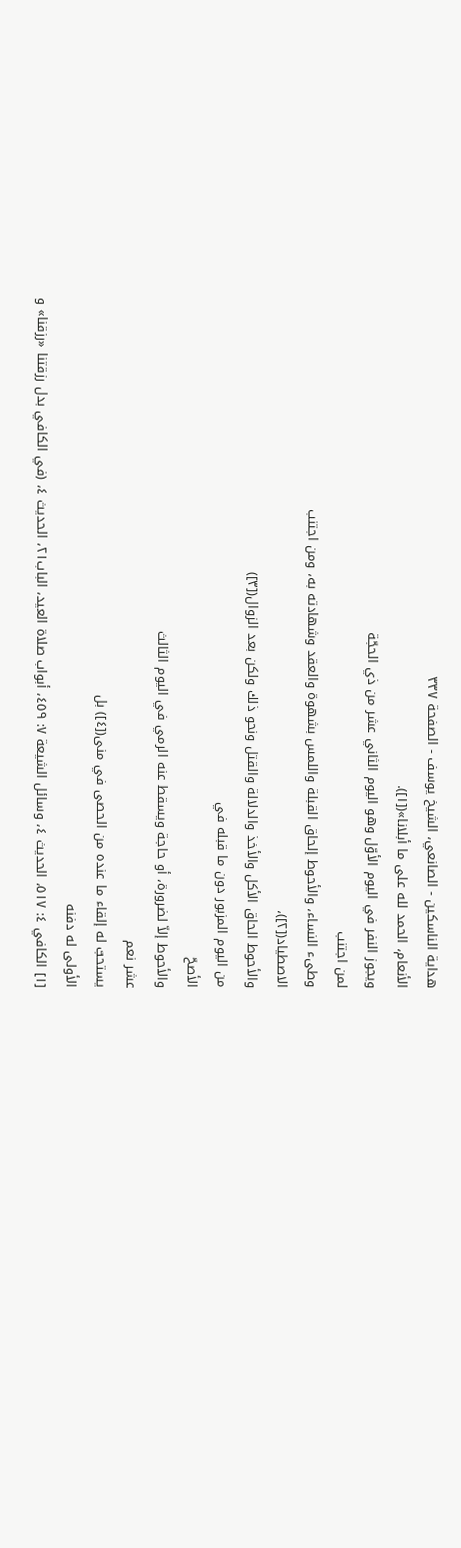هداية الناسكين - الصانعي، الشيخ يوسف - الصفحة ٣٣٧
الأنعام، الحمد لله على ما أبلانا»([١]).
ويجوز النفر في اليوم الأوّل وهو اليوم الثاني عشر من ذي الحجّة
لمن اجتنب
وطىء النساء، والأحوط إلحاق القبلة واللمس بشهوة والعقد وشهادته به، ومن اجتنب
الاصطياد([٢])،
والأحوط الحاق الأكل والأخذ والدلالة والقتل ونحو ذلك ولكن بعد الزوال([٣])
من اليوم المزبور دون ما قبله في
الأصحّ
والأحوط إلاّ لضرورة، أو حاجة ويسقط عنه الرمي في اليوم الثالث
عشر نعم
يستحبّ له إلقاء ما عنده من الحصى في منى([٤]) بل
الأولى له دفنه
[١] الكافي ٤: ٥١٧، الحديث ٤، وسائل الشيعة ٧: ٤٥٩، أبواب صلاة العيد، الباب٢١، الحديث ٤، (في الكافي بدل رزقتنا «رزقنا» و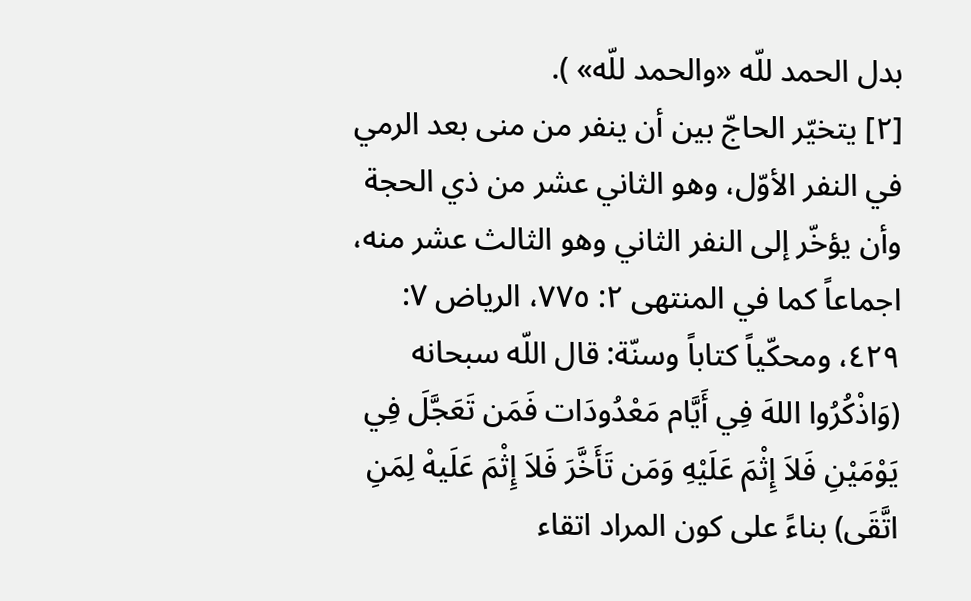بدل الحمد للّه «والحمد للّه» ).
[٢] يتخيّر الحاجّ بين أن ينفر من منى بعد الرمي في النفر الأوّل، وهو الثاني عشر من ذي الحجة وأن يؤخّر إلى النفر الثاني وهو الثالث عشر منه، اجماعاً كما في المنتهى ٢: ٧٧٥، الرياض ٧: ٤٢٩، ومحكّياً كتاباً وسنّة: قال اللّه سبحانه (وَاذْكُرُوا اللهَ فِي أَيَّام مَعْدُودَات فَمَن تَعَجَّلَ فِي يَوْمَيْنِ فَلاَ إِثْمَ عَلَيْهِ وَمَن تَأَخَّرَ فَلاَ إِثْمَ عَلَيهْ لِمَنِ اتَّقَى) بناءً على كون المراد اتقاء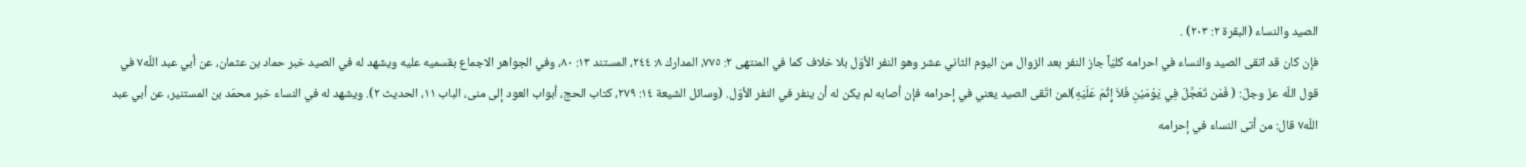الصيد والنساء (البقرة ٢: ٢٠٣) .
فإن كان قد اتقى الصيد والنساء في احرامه كليّاً جاز النفر بعد الزوال من اليوم الثاني عشر وهو النفر الأوّل بلا خلاف كما في المنتهى ٢: ٧٧٥، المدارك ٨: ٢٤٤، المستند ١٣: ٨٠، وفي الجواهر الاجماع بقسميه عليه ويشهد له في الصيد خبر حماد بن عثمان، عن أبي عبد اللّه٧ في قول اللّه عزّ وجلّ: ( فَمَن تَعَجَّلَ فِي يَوْمَيْنِ فَلاَ إِثْمَ عَلَيْهِ)لمن اتّقى الصيد يعني في إحرامه فإن أصابه لم يكن له أن ينفر في النفر الأوّل. (وسائل الشيعة ١٤: ٢٧٩، كتاب الحج، أبواب العود إلى منى، الباب ١١، الحديث ٢). ويشهد له في النساء خبر محمّد بن المستنير، عن أبي عبد اللّه٧ قال: من أتى النساء في إحرامه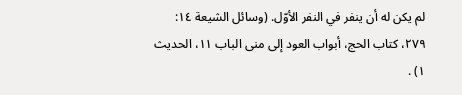لم يكن له أن ينفر في النفر الأوّل. (وسائل الشيعة ١٤: ٢٧٩، كتاب الحج، أبواب العود إلى منى الباب ١١، الحديث ١) .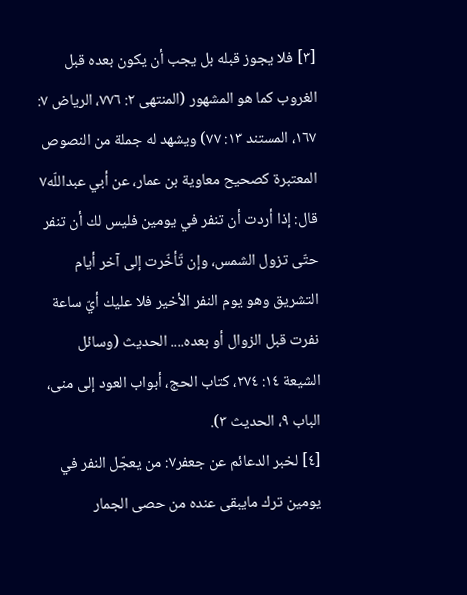[٣] فلا يجوز قبله بل يجب أن يكون بعده قبل الغروب كما هو المشهور (المنتهى ٢: ٧٧٦، الرياض ٧: ١٦٧، المستند ١٣: ٧٧) ويشهد له جملة من النصوص المعتبرة كصحيح معاوية بن عمار، عن أبي عبداللّه٧ قال: إذا أردت أن تنفر في يومين فليس لك أن تنفر حتّى تزول الشمس، وإن تّأخّرت إلى آخر أيام التشريق وهو يوم النفر الأخير فلا عليك أيّ ساعة نفرت قبل الزوال أو بعده.... الحديث (وسائل الشيعة ١٤: ٢٧٤، كتاب الحج، أبواب العود إلى منى، الباب ٩، الحديث ٣).
[٤] لخبر الدعائم عن جعفر٧: من يعجّل النفر في يومين ترك مايبقى عنده من حصى الجمار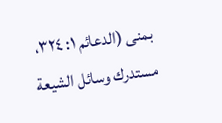بمنى (الدعائم ١: ٣٢٤، مستدرك وسائل الشيعة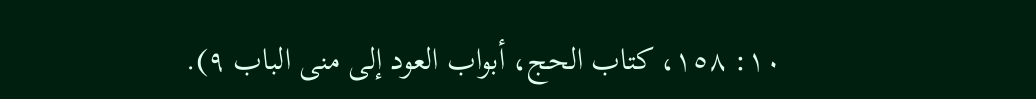١٠: ١٥٨، كتاب الحج، أبواب العود إلى منى الباب ٩).